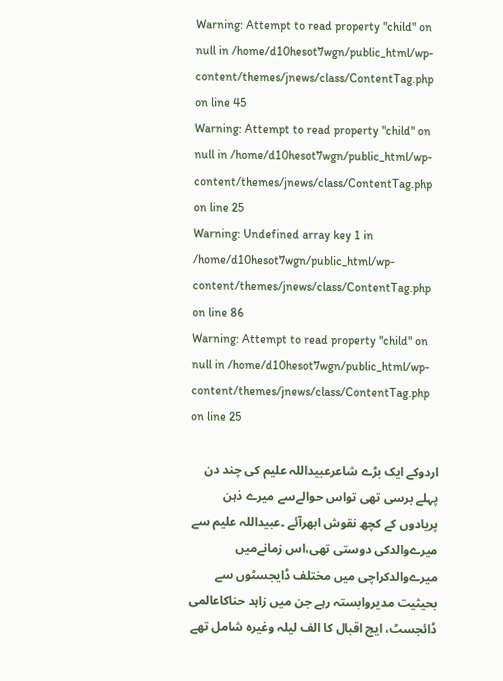Warning: Attempt to read property "child" on null in /home/d10hesot7wgn/public_html/wp-content/themes/jnews/class/ContentTag.php on line 45
Warning: Attempt to read property "child" on null in /home/d10hesot7wgn/public_html/wp-content/themes/jnews/class/ContentTag.php on line 25
Warning: Undefined array key 1 in /home/d10hesot7wgn/public_html/wp-content/themes/jnews/class/ContentTag.php on line 86
Warning: Attempt to read property "child" on null in /home/d10hesot7wgn/public_html/wp-content/themes/jnews/class/ContentTag.php on line 25

اردوکے ایک بڑے شاعرعبیداللہ علیم کی چند دن پہلے برسی تھی تواس حوالےسے میرے ذہن پریادوں کے کچھ نقوش ابھرآئے ۔عبیداللہ علیم سے میرےوالدکی دوستی تھی،اس زمانےمیں میرےوالدکراچی میں مختلف ڈایجسٹوں سے بحیثیت مدیروابستہ رہے جن میں زاہد حناکاعالمی ڈائجسٹ، ایچ اقبال کا الف لیلہ وغیرہ شامل تھے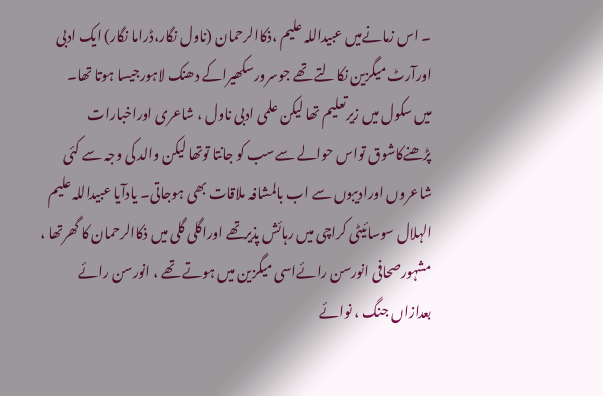۔ اس زمانےمیں عبیداللہ علیم ،ذکاالرحمان (ناول نگار،ڈراما نگار) ایک ادبی اورآرٹ میگزین نکالتے تھے جوسرورسکھیراکے دھنک لاہورجیسا ہوتا تھا۔
میں سکول میں زیرتعلیم تھا لیکن علمی ادبی ناول ، شاعری اوراخبارات پڑھنےکاشوق تواس حوالے سےسب کو جانتا توتھا لیکن والد کی وجہ سے کئی شاعروں اورادیبوں سے اب بالمشافہ ملاقات بھی ہوجاتی۔ یادآیا عبیداللہ علیم الہلال سوسائیٹی کراچی میں رہائش پذیرتھے اوراگلی گلی میں ذکاالرحمان کا گھرتھا ، مشہورصحافی انورسن رائےاسی میگزین میں ہوتے تھے ، انورسن رائے بعدازاں جنگ ، نوائے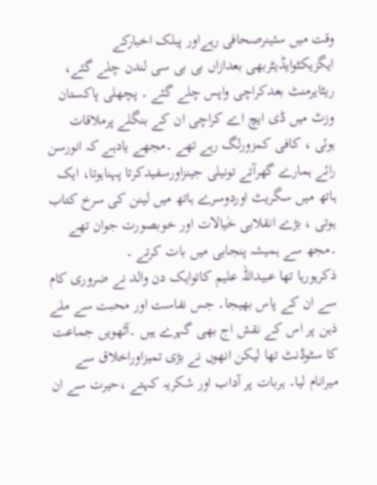وقت میں سئینرصحافی رہےاور پبلک اخبارکے ایگزیکٹوایڈیٹربھی بعدازاں بی بی سی لندن چلے گئے، ریٹایرمنٹ بعدکراچی واپس چلے گئے ۔ پچھلی پاکستان وزٹ میں ڈی ایچ اے کراچی ان کے بنگلے پرملاقات ہوئی ، کافی کمزورلگ رہے تھے ۔مجھے یادہے کہ انورسن رائے ہمارے گھرآتے تونیلی جینزاورسفیدکرتا پہناہوتا، ایک ہاتھ میں سگریٹ اوردوسرے ہاتھ میں لینن کی سرخ کتاب ہوتی ، بڑے انقلابی خٰیالات اور خوبصورت جوان تھے ۔مجھ سے ہمیشہ پنجابی میں بات کرتے ۔
ذکرہورہا تھا عبیداللہ علیم کاتوایک دن والد نے ضروری کام سے ان کے پاس بھیجا۔ جس نفاست اور محبت سے ملے ذہن پر اس کے نقش اج بھی گہرے ہیں ۔آٹھویں جماعت کا سٹوڈنٹ تھا لیکن انھوں نے بڑی تمیزاوراخلاق سے میرانام لیا۔ ہربات پر آداب اور شکریہ کہتے ،حیرت سے ان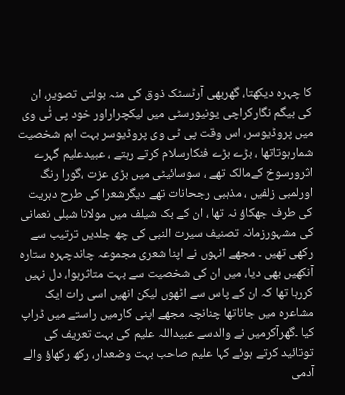کا چہرہ دیکھتا، گھربھی آرٹسٹک ذوق کی منہ بولتی تصویر، ان کی بیگم نگارکراچی یونیورسٹی میں لیکچراراور خود پی ٹٰی وی میں پروڈیوسر، اس وقت پی ٹی وی پروڈیوسر بہت اہم شخصیت شمارہوتاتھا ، بڑے بڑے فنکارسلام کرتے رہتے ، عبیدعلیم گہرے اثرورسوخ کےمالک تھے ، سوسائیٹی میں بڑی عزت ،گورا رنگ اورلمبی زلفیں ، مذہبی رجحانات تھے دیگرشعرا کی طرح دہریت کی طرف جھکاؤ نہ تھا ، ان کے بک شیلف میں مولانا شبلی نعمانی کی مشہورزمانہ تصنیف سیرت النبی کی چھ جلدیں ترتیب سے رکھی تھیں ۔ مجھے انہوں نے اپنا شعری مجموعہ چاندچہرہ ستارہ آنکھیں بھی دیا، میں ان کی شخصیت سے بہت متاثرہوا، دل نہیں کررہا تھا کہ ان کے پاس سے اٹھوں لیکن انھیں اسی رات ایک مشاعرہ میں جاناتھا چنانچہ مجھے اپنی کارمیں راستے میں ڈراپ کیا ۔گھرآکرمیں نے والدسے عبیداللہ علیم کی بہت تعریف کی توتائید کرتے ہوئے کہا علیم صاحب بہت وضعدار، رکھ رکھاؤ والے آدمی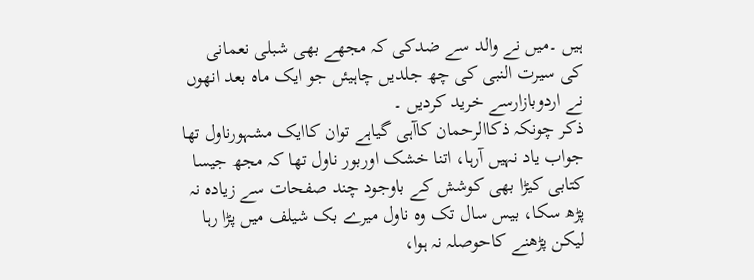ہیں ۔میں نے والد سے ضدکی کہ مجھے بھی شبلی نعمانی کی سیرت النبی کی چھ جلدیں چاہیئں جو ایک ماہ بعد انھوں نے اردوبازارسے خرید کردیں ۔
ذکر چونکہ ذکاالرحمان کاآہی گیاہے توان کاایک مشہورناول تھا جواب یاد نہیں آرہا، اتنا خشک اوربور ناول تھا کہ مجھ جیسا کتابی کیڑا بھی کوشش کے باوجود چند صفحات سے زیادہ نہ پڑھ سکا، بیس سال تک وہ ناول میرے بک شیلف میں پڑا رہا لیکن پڑھنے کاحوصلہ نہ ہوا،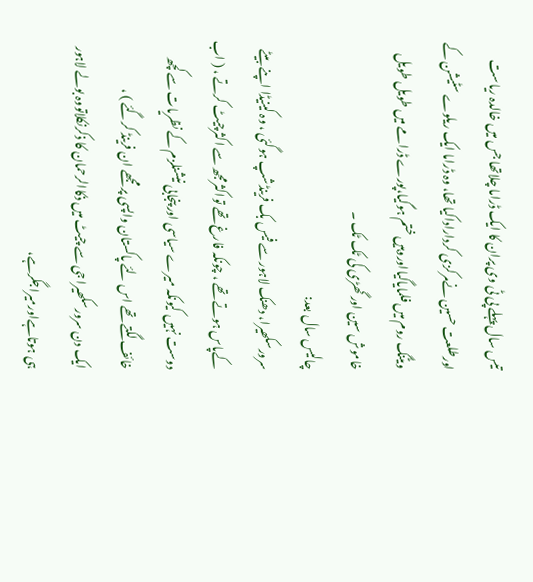تیس سال پہلے پی ٹی وی پران کا ایک ڈراما چلاتھا جس میں خالدہ ریاست اورطلعت حسین نےمرکزی کرداراداکیا تھا، وہ ڈراما ایک ریلوے سٹیشن کے ویٹنگ روم میں فلمایاگیااوروہیں ختم ہوگیا،پورے ڈرامے میں طویل طویل خاموش سین اور گھڑی کی ٹک ٹک ۔
چالیس سال بعد:
سرورسکھیرا، دھنک لاہور سے فیس بک فرینڈشپ ہوگئی ، وہ کینیڈا اپنے بیٹے کےپاس ہوتے تھے ، چونکہ فارغ تھے تواکثرمجھ سے اکثرچیٹ کرتے ، ( اب دوست نہیں کیونکہ میرے سیاسی اور پنجابی نیشنلزم کے نظریات سے کچھ خائف لگتے تھے اس لئے پاکستان واپسی پر مجھے ان فرینڈ کرگئے ) ،
ایک دن سرورسکھیرا جی سے چیٹ میں ذکاالرحمان کا ذکرنکلاتووہ بولے لاہور ہی ہوتاہےاورمیراجگرہے،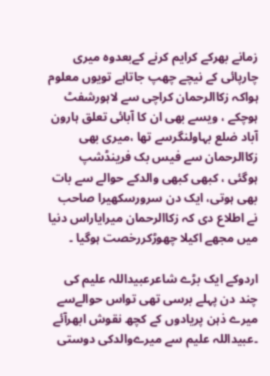زمانے بھرکے کرایم کرنے کےبعدوہ میری چارپائی کے نیچے چھپ جاتاہے تویوں معلوم ہواکہ زکاالرحمان کراچی سے لاہورشفٹ ہوچکے ، ویسے بھی ان کا آبائی تعلق ہارون آباد ضلع بہاولنگرسے تھا ،میری بھی زکاالرحمان سے فیس بک فرینڈشپ ہوگئی ، کبھی کبھی والدکے حوالے سے بات بھی ہوتی، ایک دن سرورسکھیرا صاحب نے اطلاع دی کہ زکاالرحمان میرایاراس دنیا میں مجھے اکیلا چھوڑکررخصت ہوگیا ۔

اردوکے ایک بڑے شاعرعبیداللہ علیم کی چند دن پہلے برسی تھی تواس حوالےسے میرے ذہن پریادوں کے کچھ نقوش ابھرآئے ۔عبیداللہ علیم سے میرےوالدکی دوستی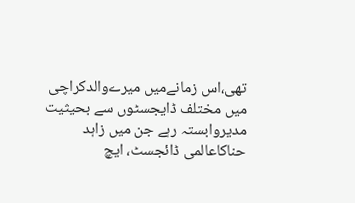تھی،اس زمانےمیں میرےوالدکراچی میں مختلف ڈایجسٹوں سے بحیثیت مدیروابستہ رہے جن میں زاہد حناکاعالمی ڈائجسٹ، ایچ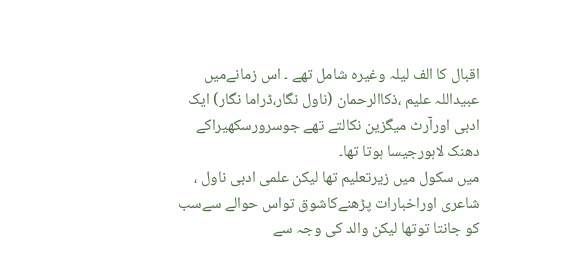اقبال کا الف لیلہ وغیرہ شامل تھے ۔ اس زمانےمیں عبیداللہ علیم ،ذکاالرحمان (ناول نگار،ڈراما نگار) ایک ادبی اورآرٹ میگزین نکالتے تھے جوسرورسکھیراکے دھنک لاہورجیسا ہوتا تھا۔
میں سکول میں زیرتعلیم تھا لیکن علمی ادبی ناول ، شاعری اوراخبارات پڑھنےکاشوق تواس حوالے سےسب کو جانتا توتھا لیکن والد کی وجہ سے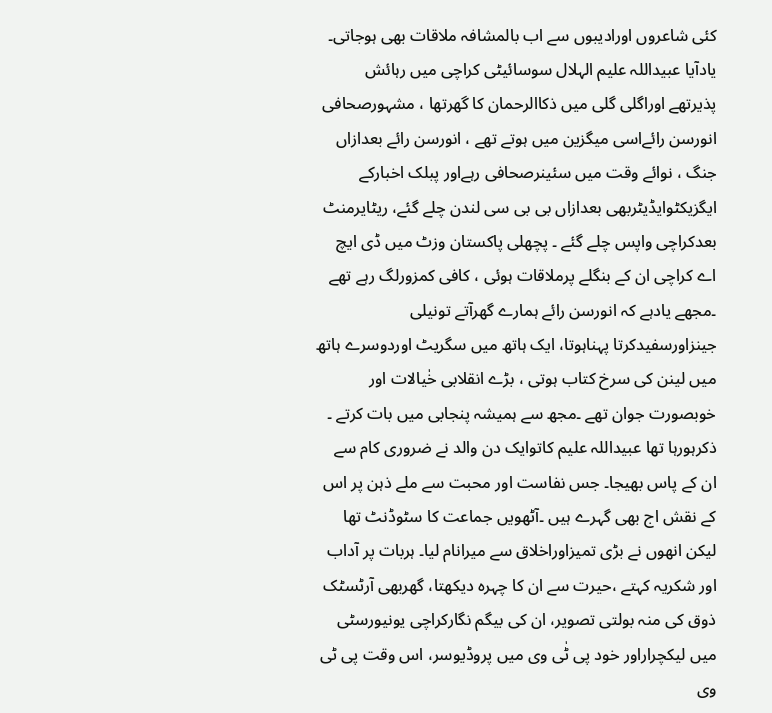کئی شاعروں اورادیبوں سے اب بالمشافہ ملاقات بھی ہوجاتی۔ یادآیا عبیداللہ علیم الہلال سوسائیٹی کراچی میں رہائش پذیرتھے اوراگلی گلی میں ذکاالرحمان کا گھرتھا ، مشہورصحافی انورسن رائےاسی میگزین میں ہوتے تھے ، انورسن رائے بعدازاں جنگ ، نوائے وقت میں سئینرصحافی رہےاور پبلک اخبارکے ایگزیکٹوایڈیٹربھی بعدازاں بی بی سی لندن چلے گئے، ریٹایرمنٹ بعدکراچی واپس چلے گئے ۔ پچھلی پاکستان وزٹ میں ڈی ایچ اے کراچی ان کے بنگلے پرملاقات ہوئی ، کافی کمزورلگ رہے تھے ۔مجھے یادہے کہ انورسن رائے ہمارے گھرآتے تونیلی جینزاورسفیدکرتا پہناہوتا، ایک ہاتھ میں سگریٹ اوردوسرے ہاتھ میں لینن کی سرخ کتاب ہوتی ، بڑے انقلابی خٰیالات اور خوبصورت جوان تھے ۔مجھ سے ہمیشہ پنجابی میں بات کرتے ۔
ذکرہورہا تھا عبیداللہ علیم کاتوایک دن والد نے ضروری کام سے ان کے پاس بھیجا۔ جس نفاست اور محبت سے ملے ذہن پر اس کے نقش اج بھی گہرے ہیں ۔آٹھویں جماعت کا سٹوڈنٹ تھا لیکن انھوں نے بڑی تمیزاوراخلاق سے میرانام لیا۔ ہربات پر آداب اور شکریہ کہتے ،حیرت سے ان کا چہرہ دیکھتا، گھربھی آرٹسٹک ذوق کی منہ بولتی تصویر، ان کی بیگم نگارکراچی یونیورسٹی میں لیکچراراور خود پی ٹٰی وی میں پروڈیوسر، اس وقت پی ٹی وی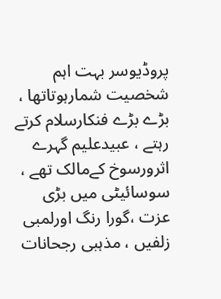پروڈیوسر بہت اہم شخصیت شمارہوتاتھا ، بڑے بڑے فنکارسلام کرتے رہتے ، عبیدعلیم گہرے اثرورسوخ کےمالک تھے ، سوسائیٹی میں بڑی عزت ،گورا رنگ اورلمبی زلفیں ، مذہبی رجحانات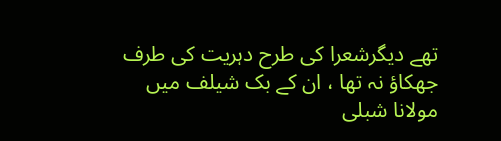تھے دیگرشعرا کی طرح دہریت کی طرف جھکاؤ نہ تھا ، ان کے بک شیلف میں مولانا شبلی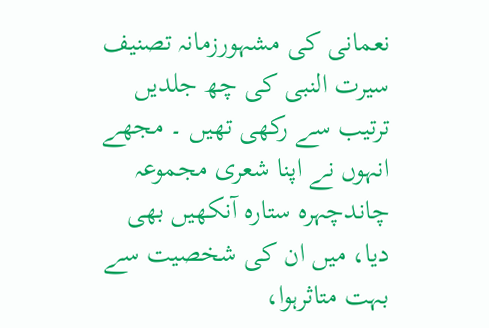نعمانی کی مشہورزمانہ تصنیف سیرت النبی کی چھ جلدیں ترتیب سے رکھی تھیں ۔ مجھے انہوں نے اپنا شعری مجموعہ چاندچہرہ ستارہ آنکھیں بھی دیا، میں ان کی شخصیت سے بہت متاثرہوا،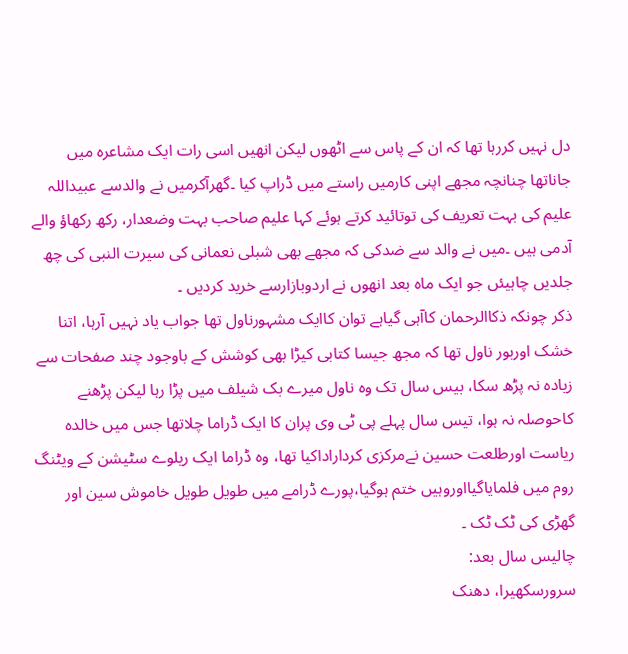دل نہیں کررہا تھا کہ ان کے پاس سے اٹھوں لیکن انھیں اسی رات ایک مشاعرہ میں جاناتھا چنانچہ مجھے اپنی کارمیں راستے میں ڈراپ کیا ۔گھرآکرمیں نے والدسے عبیداللہ علیم کی بہت تعریف کی توتائید کرتے ہوئے کہا علیم صاحب بہت وضعدار، رکھ رکھاؤ والے آدمی ہیں ۔میں نے والد سے ضدکی کہ مجھے بھی شبلی نعمانی کی سیرت النبی کی چھ جلدیں چاہیئں جو ایک ماہ بعد انھوں نے اردوبازارسے خرید کردیں ۔
ذکر چونکہ ذکاالرحمان کاآہی گیاہے توان کاایک مشہورناول تھا جواب یاد نہیں آرہا، اتنا خشک اوربور ناول تھا کہ مجھ جیسا کتابی کیڑا بھی کوشش کے باوجود چند صفحات سے زیادہ نہ پڑھ سکا، بیس سال تک وہ ناول میرے بک شیلف میں پڑا رہا لیکن پڑھنے کاحوصلہ نہ ہوا، تیس سال پہلے پی ٹی وی پران کا ایک ڈراما چلاتھا جس میں خالدہ ریاست اورطلعت حسین نےمرکزی کرداراداکیا تھا، وہ ڈراما ایک ریلوے سٹیشن کے ویٹنگ روم میں فلمایاگیااوروہیں ختم ہوگیا،پورے ڈرامے میں طویل طویل خاموش سین اور گھڑی کی ٹک ٹک ۔
چالیس سال بعد:
سرورسکھیرا، دھنک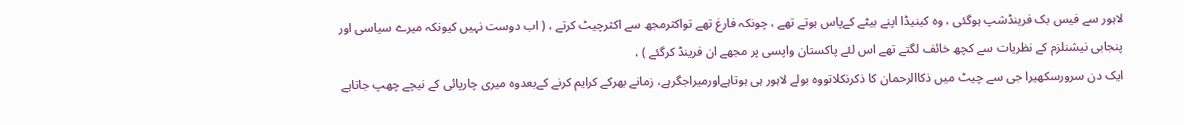لاہور سے فیس بک فرینڈشپ ہوگئی ، وہ کینیڈا اپنے بیٹے کےپاس ہوتے تھے ، چونکہ فارغ تھے تواکثرمجھ سے اکثرچیٹ کرتے ، ( اب دوست نہیں کیونکہ میرے سیاسی اور پنجابی نیشنلزم کے نظریات سے کچھ خائف لگتے تھے اس لئے پاکستان واپسی پر مجھے ان فرینڈ کرگئے ) ،
ایک دن سرورسکھیرا جی سے چیٹ میں ذکاالرحمان کا ذکرنکلاتووہ بولے لاہور ہی ہوتاہےاورمیراجگرہے، زمانے بھرکے کرایم کرنے کےبعدوہ میری چارپائی کے نیچے چھپ جاتاہے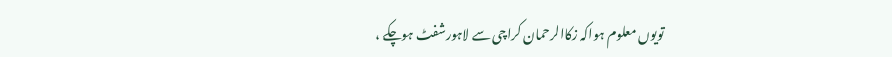تویوں معلوم ہواکہ زکاالرحمان کراچی سے لاہورشفٹ ہوچکے ،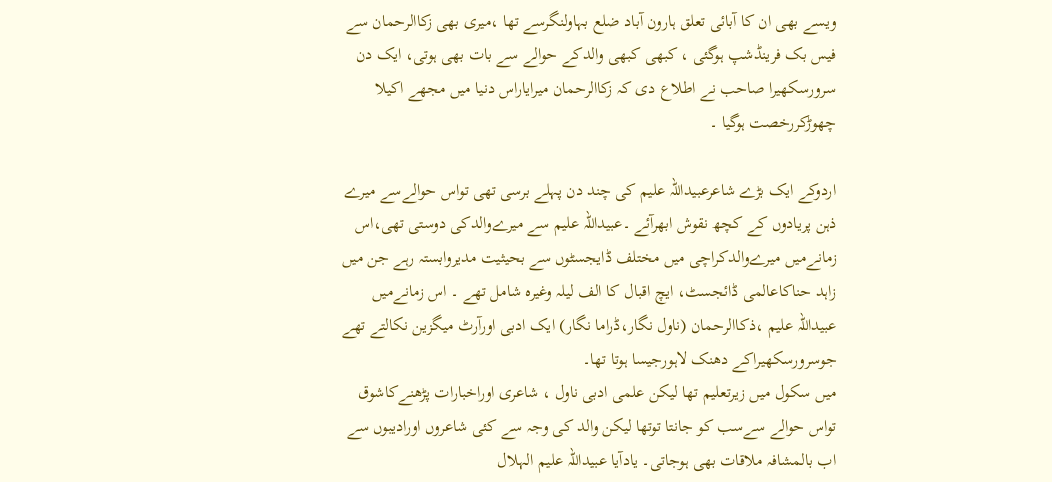ویسے بھی ان کا آبائی تعلق ہارون آباد ضلع بہاولنگرسے تھا ،میری بھی زکاالرحمان سے فیس بک فرینڈشپ ہوگئی ، کبھی کبھی والدکے حوالے سے بات بھی ہوتی، ایک دن سرورسکھیرا صاحب نے اطلاع دی کہ زکاالرحمان میرایاراس دنیا میں مجھے اکیلا چھوڑکررخصت ہوگیا ۔

اردوکے ایک بڑے شاعرعبیداللہ علیم کی چند دن پہلے برسی تھی تواس حوالےسے میرے ذہن پریادوں کے کچھ نقوش ابھرآئے ۔عبیداللہ علیم سے میرےوالدکی دوستی تھی،اس زمانےمیں میرےوالدکراچی میں مختلف ڈایجسٹوں سے بحیثیت مدیروابستہ رہے جن میں زاہد حناکاعالمی ڈائجسٹ، ایچ اقبال کا الف لیلہ وغیرہ شامل تھے ۔ اس زمانےمیں عبیداللہ علیم ،ذکاالرحمان (ناول نگار،ڈراما نگار) ایک ادبی اورآرٹ میگزین نکالتے تھے جوسرورسکھیراکے دھنک لاہورجیسا ہوتا تھا۔
میں سکول میں زیرتعلیم تھا لیکن علمی ادبی ناول ، شاعری اوراخبارات پڑھنےکاشوق تواس حوالے سےسب کو جانتا توتھا لیکن والد کی وجہ سے کئی شاعروں اورادیبوں سے اب بالمشافہ ملاقات بھی ہوجاتی۔ یادآیا عبیداللہ علیم الہلال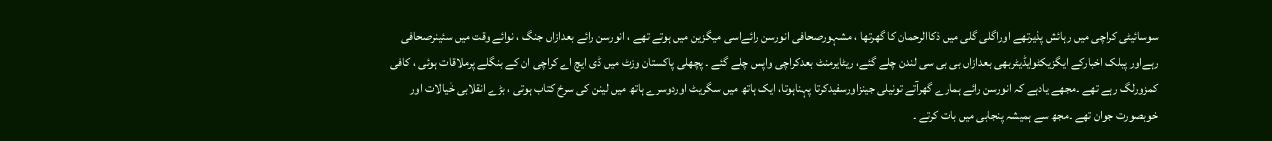سوسائیٹی کراچی میں رہائش پذیرتھے اوراگلی گلی میں ذکاالرحمان کا گھرتھا ، مشہورصحافی انورسن رائےاسی میگزین میں ہوتے تھے ، انورسن رائے بعدازاں جنگ ، نوائے وقت میں سئینرصحافی رہےاور پبلک اخبارکے ایگزیکٹوایڈیٹربھی بعدازاں بی بی سی لندن چلے گئے، ریٹایرمنٹ بعدکراچی واپس چلے گئے ۔ پچھلی پاکستان وزٹ میں ڈی ایچ اے کراچی ان کے بنگلے پرملاقات ہوئی ، کافی کمزورلگ رہے تھے ۔مجھے یادہے کہ انورسن رائے ہمارے گھرآتے تونیلی جینزاورسفیدکرتا پہناہوتا، ایک ہاتھ میں سگریٹ اوردوسرے ہاتھ میں لینن کی سرخ کتاب ہوتی ، بڑے انقلابی خٰیالات اور خوبصورت جوان تھے ۔مجھ سے ہمیشہ پنجابی میں بات کرتے ۔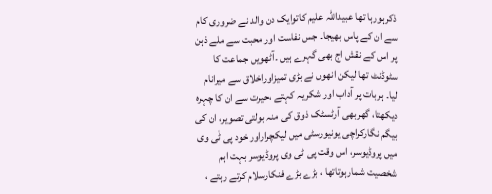ذکرہورہا تھا عبیداللہ علیم کاتوایک دن والد نے ضروری کام سے ان کے پاس بھیجا۔ جس نفاست اور محبت سے ملے ذہن پر اس کے نقش اج بھی گہرے ہیں ۔آٹھویں جماعت کا سٹوڈنٹ تھا لیکن انھوں نے بڑی تمیزاوراخلاق سے میرانام لیا۔ ہربات پر آداب اور شکریہ کہتے ،حیرت سے ان کا چہرہ دیکھتا، گھربھی آرٹسٹک ذوق کی منہ بولتی تصویر، ان کی بیگم نگارکراچی یونیورسٹی میں لیکچراراور خود پی ٹٰی وی میں پروڈیوسر، اس وقت پی ٹی وی پروڈیوسر بہت اہم شخصیت شمارہوتاتھا ، بڑے بڑے فنکارسلام کرتے رہتے ،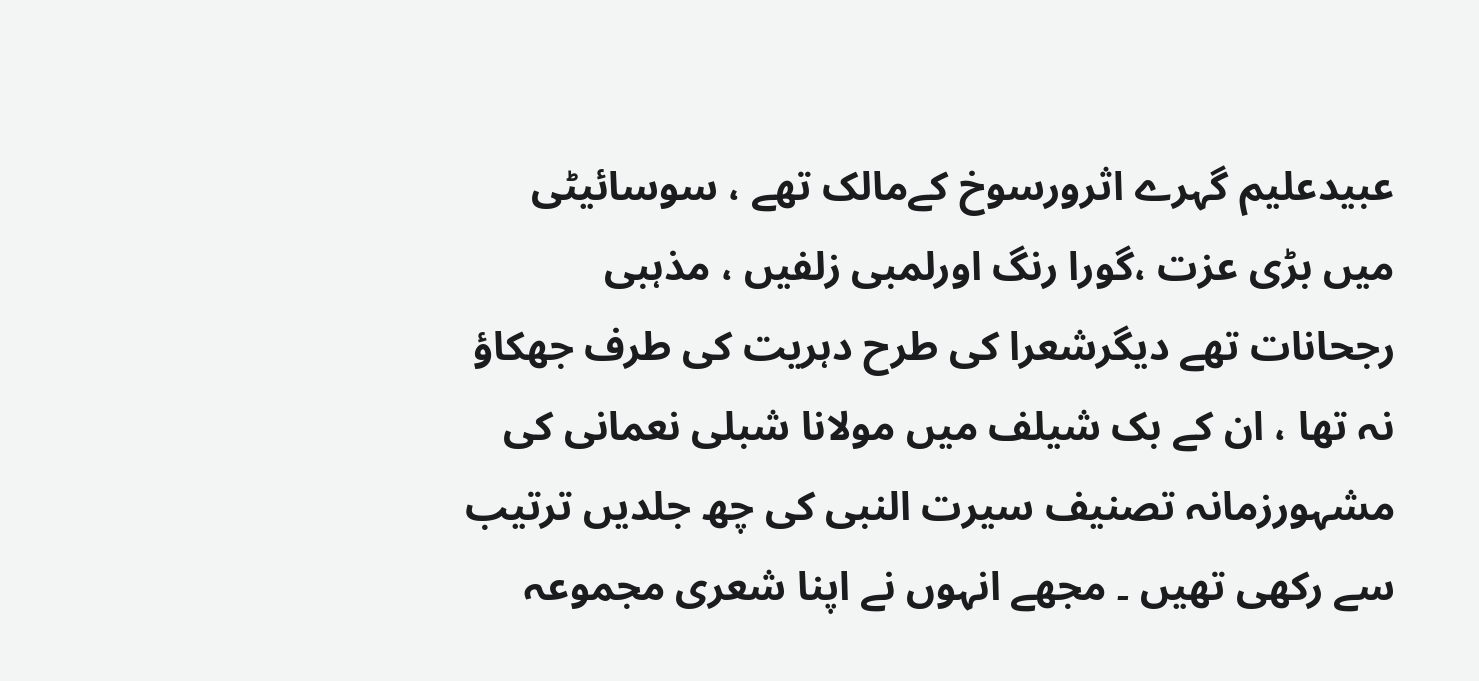عبیدعلیم گہرے اثرورسوخ کےمالک تھے ، سوسائیٹی میں بڑی عزت ،گورا رنگ اورلمبی زلفیں ، مذہبی رجحانات تھے دیگرشعرا کی طرح دہریت کی طرف جھکاؤ نہ تھا ، ان کے بک شیلف میں مولانا شبلی نعمانی کی مشہورزمانہ تصنیف سیرت النبی کی چھ جلدیں ترتیب سے رکھی تھیں ۔ مجھے انہوں نے اپنا شعری مجموعہ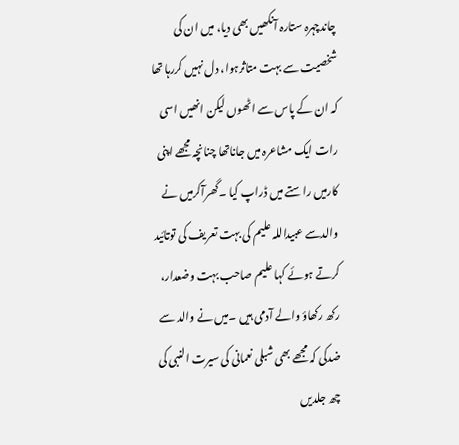چاندچہرہ ستارہ آنکھیں بھی دیا، میں ان کی شخصیت سے بہت متاثرہوا، دل نہیں کررہا تھا کہ ان کے پاس سے اٹھوں لیکن انھیں اسی رات ایک مشاعرہ میں جاناتھا چنانچہ مجھے اپنی کارمیں راستے میں ڈراپ کیا ۔گھرآکرمیں نے والدسے عبیداللہ علیم کی بہت تعریف کی توتائید کرتے ہوئے کہا علیم صاحب بہت وضعدار، رکھ رکھاؤ والے آدمی ہیں ۔میں نے والد سے ضدکی کہ مجھے بھی شبلی نعمانی کی سیرت النبی کی چھ جلدیں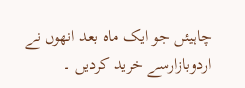چاہیئں جو ایک ماہ بعد انھوں نے اردوبازارسے خرید کردیں ۔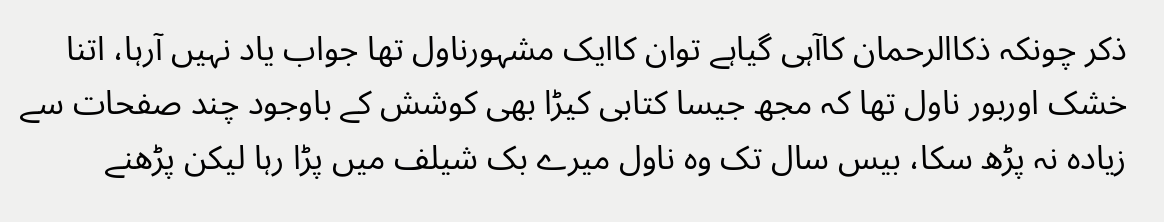ذکر چونکہ ذکاالرحمان کاآہی گیاہے توان کاایک مشہورناول تھا جواب یاد نہیں آرہا، اتنا خشک اوربور ناول تھا کہ مجھ جیسا کتابی کیڑا بھی کوشش کے باوجود چند صفحات سے زیادہ نہ پڑھ سکا، بیس سال تک وہ ناول میرے بک شیلف میں پڑا رہا لیکن پڑھنے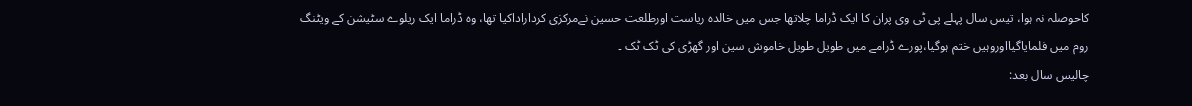کاحوصلہ نہ ہوا، تیس سال پہلے پی ٹی وی پران کا ایک ڈراما چلاتھا جس میں خالدہ ریاست اورطلعت حسین نےمرکزی کرداراداکیا تھا، وہ ڈراما ایک ریلوے سٹیشن کے ویٹنگ روم میں فلمایاگیااوروہیں ختم ہوگیا،پورے ڈرامے میں طویل طویل خاموش سین اور گھڑی کی ٹک ٹک ۔
چالیس سال بعد: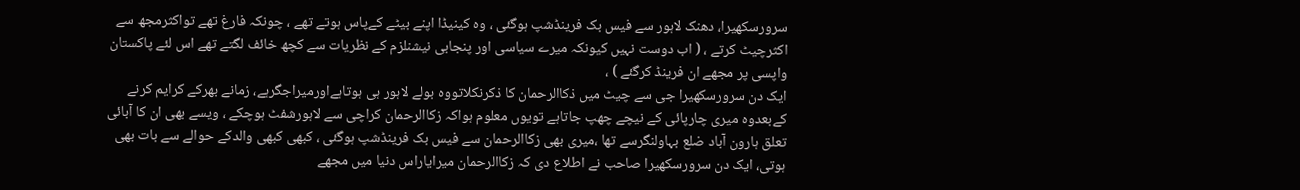سرورسکھیرا، دھنک لاہور سے فیس بک فرینڈشپ ہوگئی ، وہ کینیڈا اپنے بیٹے کےپاس ہوتے تھے ، چونکہ فارغ تھے تواکثرمجھ سے اکثرچیٹ کرتے ، ( اب دوست نہیں کیونکہ میرے سیاسی اور پنجابی نیشنلزم کے نظریات سے کچھ خائف لگتے تھے اس لئے پاکستان واپسی پر مجھے ان فرینڈ کرگئے ) ،
ایک دن سرورسکھیرا جی سے چیٹ میں ذکاالرحمان کا ذکرنکلاتووہ بولے لاہور ہی ہوتاہےاورمیراجگرہے، زمانے بھرکے کرایم کرنے کےبعدوہ میری چارپائی کے نیچے چھپ جاتاہے تویوں معلوم ہواکہ زکاالرحمان کراچی سے لاہورشفٹ ہوچکے ، ویسے بھی ان کا آبائی تعلق ہارون آباد ضلع بہاولنگرسے تھا ،میری بھی زکاالرحمان سے فیس بک فرینڈشپ ہوگئی ، کبھی کبھی والدکے حوالے سے بات بھی ہوتی، ایک دن سرورسکھیرا صاحب نے اطلاع دی کہ زکاالرحمان میرایاراس دنیا میں مجھے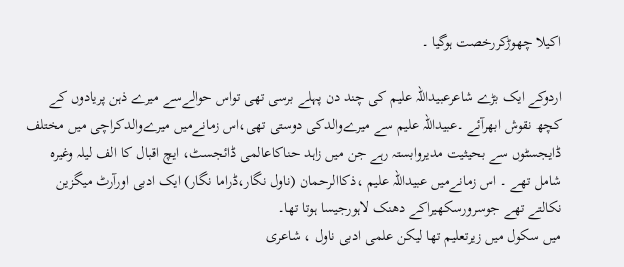اکیلا چھوڑکررخصت ہوگیا ۔

اردوکے ایک بڑے شاعرعبیداللہ علیم کی چند دن پہلے برسی تھی تواس حوالےسے میرے ذہن پریادوں کے کچھ نقوش ابھرآئے ۔عبیداللہ علیم سے میرےوالدکی دوستی تھی،اس زمانےمیں میرےوالدکراچی میں مختلف ڈایجسٹوں سے بحیثیت مدیروابستہ رہے جن میں زاہد حناکاعالمی ڈائجسٹ، ایچ اقبال کا الف لیلہ وغیرہ شامل تھے ۔ اس زمانےمیں عبیداللہ علیم ،ذکاالرحمان (ناول نگار،ڈراما نگار) ایک ادبی اورآرٹ میگزین نکالتے تھے جوسرورسکھیراکے دھنک لاہورجیسا ہوتا تھا۔
میں سکول میں زیرتعلیم تھا لیکن علمی ادبی ناول ، شاعری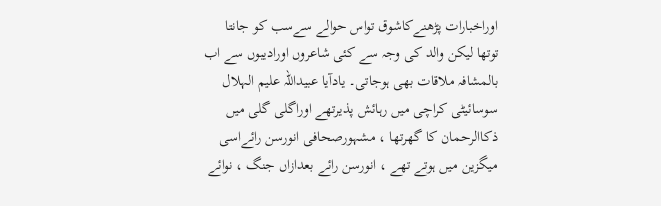اوراخبارات پڑھنےکاشوق تواس حوالے سےسب کو جانتا توتھا لیکن والد کی وجہ سے کئی شاعروں اورادیبوں سے اب بالمشافہ ملاقات بھی ہوجاتی۔ یادآیا عبیداللہ علیم الہلال سوسائیٹی کراچی میں رہائش پذیرتھے اوراگلی گلی میں ذکاالرحمان کا گھرتھا ، مشہورصحافی انورسن رائےاسی میگزین میں ہوتے تھے ، انورسن رائے بعدازاں جنگ ، نوائے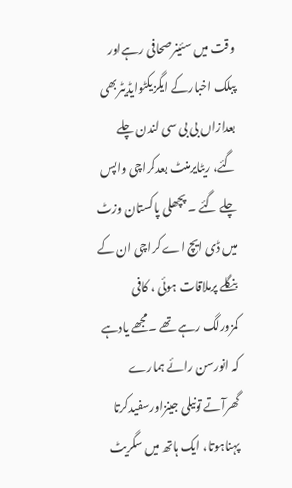وقت میں سئینرصحافی رہےاور پبلک اخبارکے ایگزیکٹوایڈیٹربھی بعدازاں بی بی سی لندن چلے گئے، ریٹایرمنٹ بعدکراچی واپس چلے گئے ۔ پچھلی پاکستان وزٹ میں ڈی ایچ اے کراچی ان کے بنگلے پرملاقات ہوئی ، کافی کمزورلگ رہے تھے ۔مجھے یادہے کہ انورسن رائے ہمارے گھرآتے تونیلی جینزاورسفیدکرتا پہناہوتا، ایک ہاتھ میں سگریٹ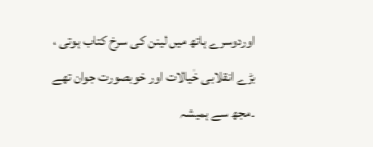اوردوسرے ہاتھ میں لینن کی سرخ کتاب ہوتی ، بڑے انقلابی خٰیالات اور خوبصورت جوان تھے ۔مجھ سے ہمیشہ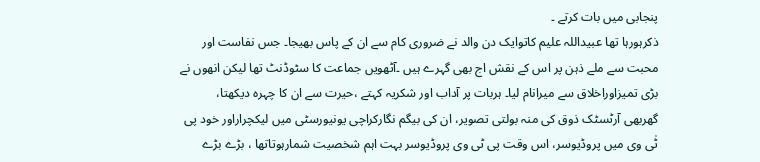پنجابی میں بات کرتے ۔
ذکرہورہا تھا عبیداللہ علیم کاتوایک دن والد نے ضروری کام سے ان کے پاس بھیجا۔ جس نفاست اور محبت سے ملے ذہن پر اس کے نقش اج بھی گہرے ہیں ۔آٹھویں جماعت کا سٹوڈنٹ تھا لیکن انھوں نے بڑی تمیزاوراخلاق سے میرانام لیا۔ ہربات پر آداب اور شکریہ کہتے ،حیرت سے ان کا چہرہ دیکھتا، گھربھی آرٹسٹک ذوق کی منہ بولتی تصویر، ان کی بیگم نگارکراچی یونیورسٹی میں لیکچراراور خود پی ٹٰی وی میں پروڈیوسر، اس وقت پی ٹی وی پروڈیوسر بہت اہم شخصیت شمارہوتاتھا ، بڑے بڑے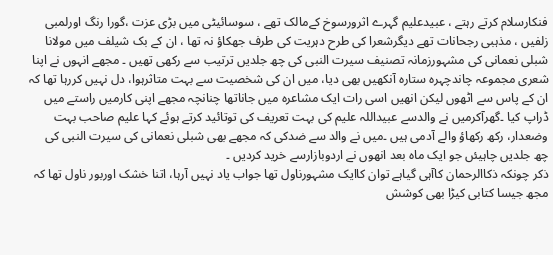فنکارسلام کرتے رہتے ، عبیدعلیم گہرے اثرورسوخ کےمالک تھے ، سوسائیٹی میں بڑی عزت ،گورا رنگ اورلمبی زلفیں ، مذہبی رجحانات تھے دیگرشعرا کی طرح دہریت کی طرف جھکاؤ نہ تھا ، ان کے بک شیلف میں مولانا شبلی نعمانی کی مشہورزمانہ تصنیف سیرت النبی کی چھ جلدیں ترتیب سے رکھی تھیں ۔ مجھے انہوں نے اپنا شعری مجموعہ چاندچہرہ ستارہ آنکھیں بھی دیا، میں ان کی شخصیت سے بہت متاثرہوا، دل نہیں کررہا تھا کہ ان کے پاس سے اٹھوں لیکن انھیں اسی رات ایک مشاعرہ میں جاناتھا چنانچہ مجھے اپنی کارمیں راستے میں ڈراپ کیا ۔گھرآکرمیں نے والدسے عبیداللہ علیم کی بہت تعریف کی توتائید کرتے ہوئے کہا علیم صاحب بہت وضعدار، رکھ رکھاؤ والے آدمی ہیں ۔میں نے والد سے ضدکی کہ مجھے بھی شبلی نعمانی کی سیرت النبی کی چھ جلدیں چاہیئں جو ایک ماہ بعد انھوں نے اردوبازارسے خرید کردیں ۔
ذکر چونکہ ذکاالرحمان کاآہی گیاہے توان کاایک مشہورناول تھا جواب یاد نہیں آرہا، اتنا خشک اوربور ناول تھا کہ مجھ جیسا کتابی کیڑا بھی کوشش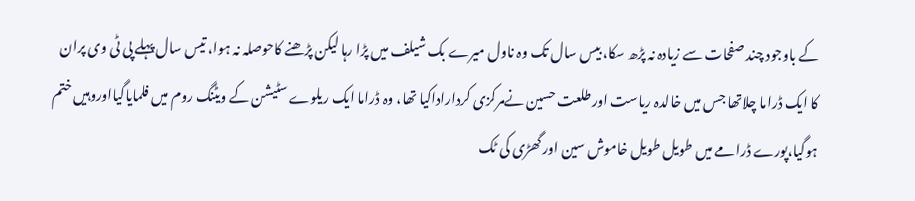کے باوجود چند صفحات سے زیادہ نہ پڑھ سکا، بیس سال تک وہ ناول میرے بک شیلف میں پڑا رہا لیکن پڑھنے کاحوصلہ نہ ہوا، تیس سال پہلے پی ٹی وی پران کا ایک ڈراما چلاتھا جس میں خالدہ ریاست اورطلعت حسین نےمرکزی کرداراداکیا تھا، وہ ڈراما ایک ریلوے سٹیشن کے ویٹنگ روم میں فلمایاگیااوروہیں ختم ہوگیا،پورے ڈرامے میں طویل طویل خاموش سین اور گھڑی کی ٹک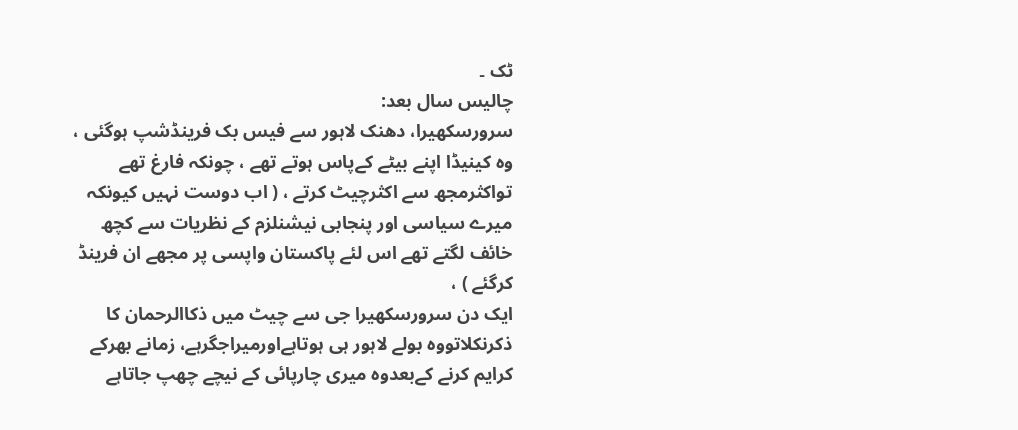ٹک ۔
چالیس سال بعد:
سرورسکھیرا، دھنک لاہور سے فیس بک فرینڈشپ ہوگئی ، وہ کینیڈا اپنے بیٹے کےپاس ہوتے تھے ، چونکہ فارغ تھے تواکثرمجھ سے اکثرچیٹ کرتے ، ( اب دوست نہیں کیونکہ میرے سیاسی اور پنجابی نیشنلزم کے نظریات سے کچھ خائف لگتے تھے اس لئے پاکستان واپسی پر مجھے ان فرینڈ کرگئے ) ،
ایک دن سرورسکھیرا جی سے چیٹ میں ذکاالرحمان کا ذکرنکلاتووہ بولے لاہور ہی ہوتاہےاورمیراجگرہے، زمانے بھرکے کرایم کرنے کےبعدوہ میری چارپائی کے نیچے چھپ جاتاہے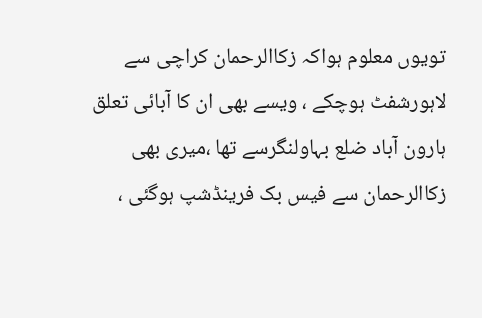تویوں معلوم ہواکہ زکاالرحمان کراچی سے لاہورشفٹ ہوچکے ، ویسے بھی ان کا آبائی تعلق ہارون آباد ضلع بہاولنگرسے تھا ،میری بھی زکاالرحمان سے فیس بک فرینڈشپ ہوگئی ،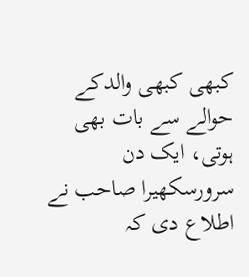کبھی کبھی والدکے حوالے سے بات بھی ہوتی، ایک دن سرورسکھیرا صاحب نے اطلاع دی کہ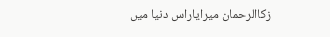زکاالرحمان میرایاراس دنیا میں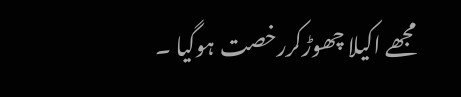مجھے اکیلا چھوڑکررخصت ہوگیا ۔